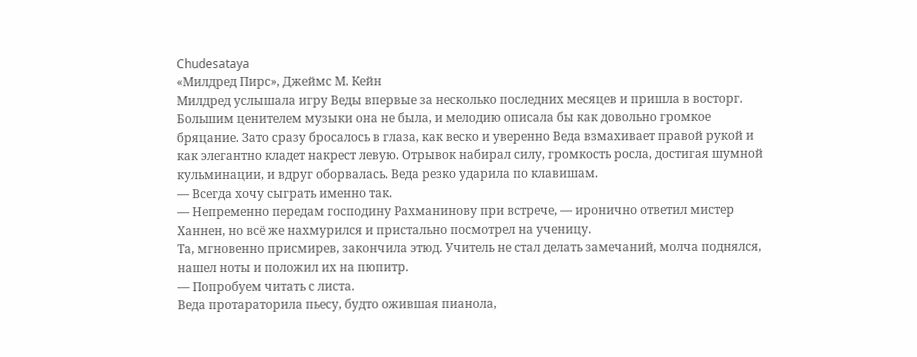Chudesataya
«Милдред Пирс», Джеймс М. Кейн
Милдред услышала игру Веды впервые за несколько последних месяцев и пришла в восторг. Большим ценителем музыки она не была, и мелодию описала бы как довольно громкое бряцание. Зато сразу бросалось в глаза, как веско и уверенно Веда взмахивает правой рукой и как элегантно кладет накрест левую. Отрывок набирал силу, громкость росла, достигая шумной кульминации, и вдруг оборвалась. Веда резко ударила по клавишам.
— Всегда хочу сыграть именно так.
— Непременно передам господину Рахманинову при встрече, — иронично ответил мистер Ханнен, но всё же нахмурился и пристально посмотрел на ученицу.
Та, мгновенно присмирев, закончила этюд. Учитель не стал делать замечаний, молча поднялся, нашел ноты и положил их на пюпитр.
— Попробуем читать с листа.
Веда протараторила пьесу, будто ожившая пианола,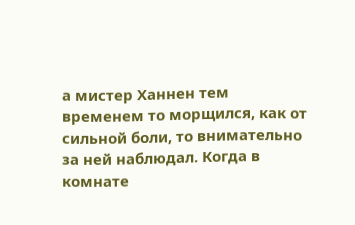а мистер Ханнен тем временем то морщился, как от сильной боли, то внимательно за ней наблюдал. Когда в комнате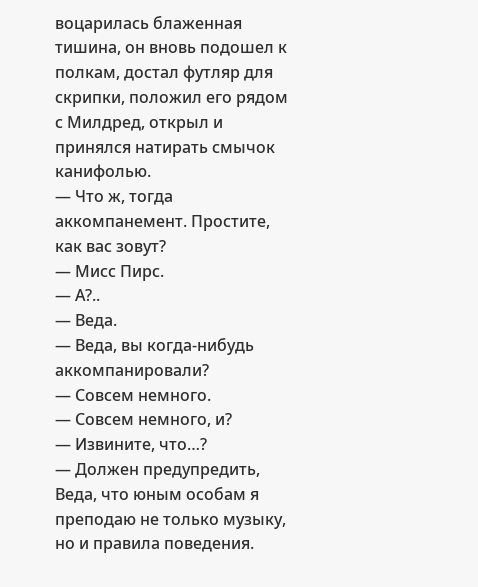воцарилась блаженная тишина, он вновь подошел к полкам, достал футляр для скрипки, положил его рядом с Милдред, открыл и принялся натирать смычок канифолью.
— Что ж, тогда аккомпанемент. Простите, как вас зовут?
— Мисс Пирс.
— А?..
— Веда.
— Веда, вы когда-нибудь аккомпанировали?
— Совсем немного.
— Совсем немного, и?
— Извините, что…?
— Должен предупредить, Веда, что юным особам я преподаю не только музыку, но и правила поведения.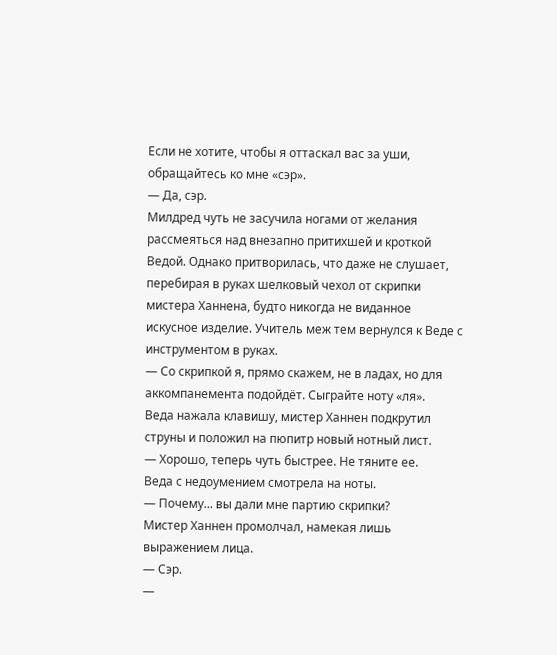Если не хотите, чтобы я оттаскал вас за уши, обращайтесь ко мне «сэр».
— Да, сэр.
Милдред чуть не засучила ногами от желания рассмеяться над внезапно притихшей и кроткой Ведой. Однако притворилась, что даже не слушает, перебирая в руках шелковый чехол от скрипки мистера Ханнена, будто никогда не виданное искусное изделие. Учитель меж тем вернулся к Веде с инструментом в руках.
— Со скрипкой я, прямо скажем, не в ладах, но для аккомпанемента подойдёт. Сыграйте ноту «ля».
Веда нажала клавишу, мистер Ханнен подкрутил струны и положил на пюпитр новый нотный лист.
— Хорошо, теперь чуть быстрее. Не тяните ее.
Веда с недоумением смотрела на ноты.
— Почему... вы дали мне партию скрипки?
Мистер Ханнен промолчал, намекая лишь выражением лица.
— Сэр.
—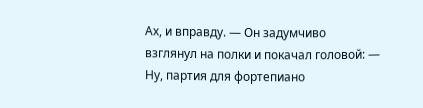Ах, и вправду. — Он задумчиво взглянул на полки и покачал головой: — Ну, партия для фортепиано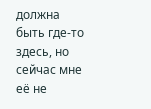должна быть где-то здесь, но сейчас мне её не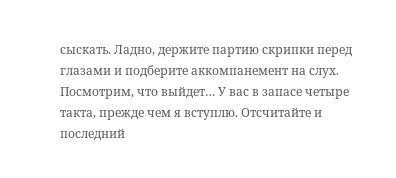сыскать. Ладно, держите партию скрипки перед глазами и подберите аккомпанемент на слух. Посмотрим, что выйдет… У вас в запасе четыре такта, прежде чем я вступлю. Отсчитайте и последний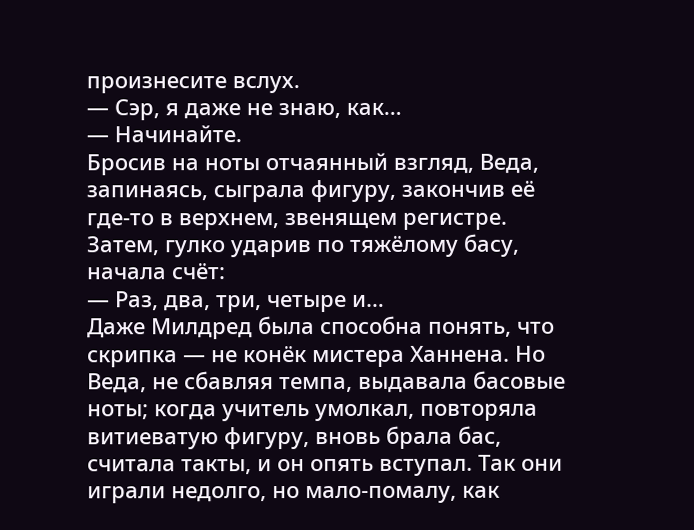произнесите вслух.
— Сэр, я даже не знаю, как…
— Начинайте.
Бросив на ноты отчаянный взгляд, Веда, запинаясь, сыграла фигуру, закончив её где-то в верхнем, звенящем регистре. Затем, гулко ударив по тяжёлому басу, начала счёт:
— Раз, два, три, четыре и…
Даже Милдред была способна понять, что скрипка — не конёк мистера Ханнена. Но Веда, не сбавляя темпа, выдавала басовые ноты; когда учитель умолкал, повторяла витиеватую фигуру, вновь брала бас, считала такты, и он опять вступал. Так они играли недолго, но мало-помалу, как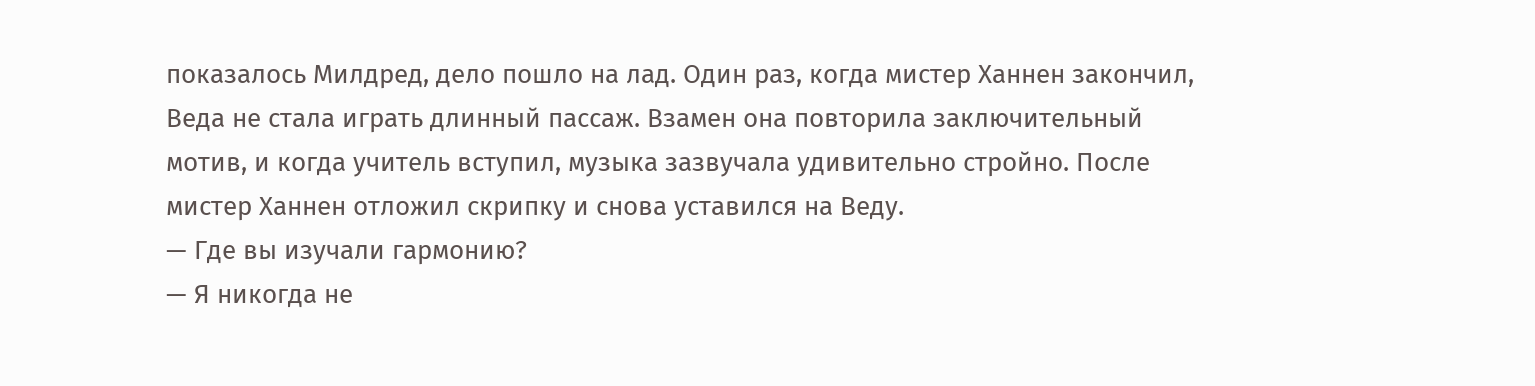показалось Милдред, дело пошло на лад. Один раз, когда мистер Ханнен закончил, Веда не стала играть длинный пассаж. Взамен она повторила заключительный мотив, и когда учитель вступил, музыка зазвучала удивительно стройно. После мистер Ханнен отложил скрипку и снова уставился на Веду.
— Где вы изучали гармонию?
— Я никогда не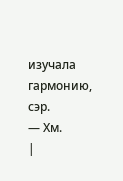изучала гармонию, сэр.
— Хм.
|